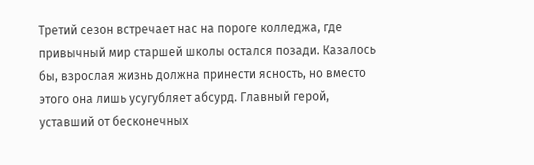Третий сезон встречает нас на пороге колледжа, где привычный мир старшей школы остался позади. Казалось бы, взрослая жизнь должна принести ясность, но вместо этого она лишь усугубляет абсурд. Главный герой, уставший от бесконечных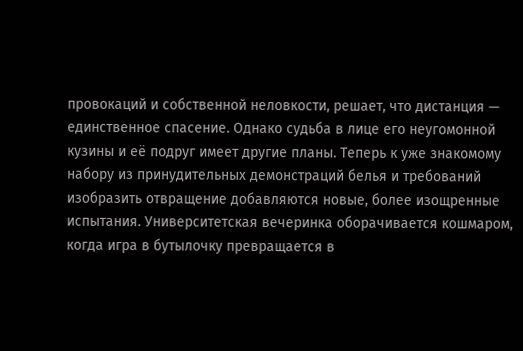провокаций и собственной неловкости, решает, что дистанция — единственное спасение. Однако судьба в лице его неугомонной кузины и её подруг имеет другие планы. Теперь к уже знакомому набору из принудительных демонстраций белья и требований изобразить отвращение добавляются новые, более изощренные испытания. Университетская вечеринка оборачивается кошмаром, когда игра в бутылочку превращается в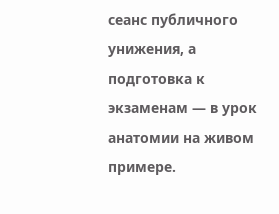сеанс публичного унижения, а подготовка к экзаменам — в урок анатомии на живом примере.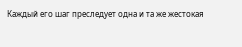Каждый его шаг преследует одна и та же жестокая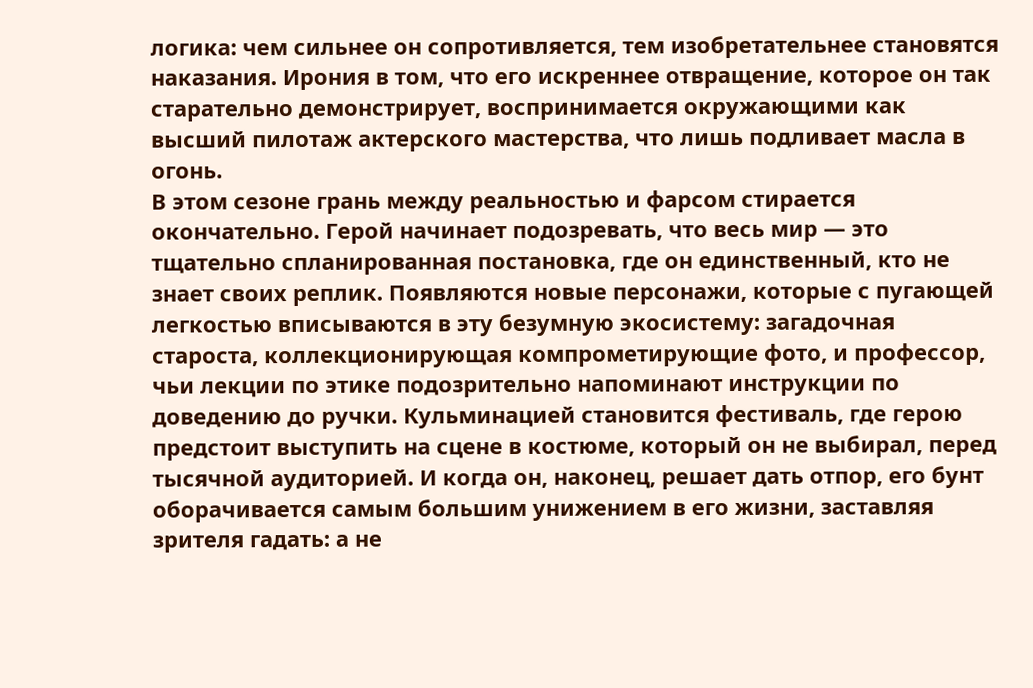логика: чем сильнее он сопротивляется, тем изобретательнее становятся наказания. Ирония в том, что его искреннее отвращение, которое он так старательно демонстрирует, воспринимается окружающими как высший пилотаж актерского мастерства, что лишь подливает масла в огонь.
В этом сезоне грань между реальностью и фарсом стирается окончательно. Герой начинает подозревать, что весь мир — это тщательно спланированная постановка, где он единственный, кто не знает своих реплик. Появляются новые персонажи, которые с пугающей легкостью вписываются в эту безумную экосистему: загадочная староста, коллекционирующая компрометирующие фото, и профессор, чьи лекции по этике подозрительно напоминают инструкции по доведению до ручки. Кульминацией становится фестиваль, где герою предстоит выступить на сцене в костюме, который он не выбирал, перед тысячной аудиторией. И когда он, наконец, решает дать отпор, его бунт оборачивается самым большим унижением в его жизни, заставляя зрителя гадать: а не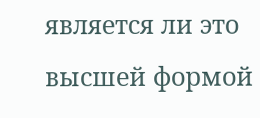является ли это высшей формой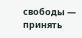свободы — принять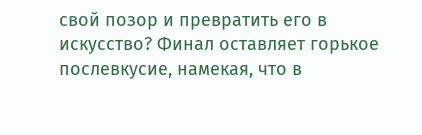свой позор и превратить его в искусство? Финал оставляет горькое послевкусие, намекая, что в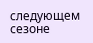следующем сезоне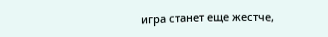игра станет еще жестче,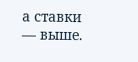а ставки — выше.